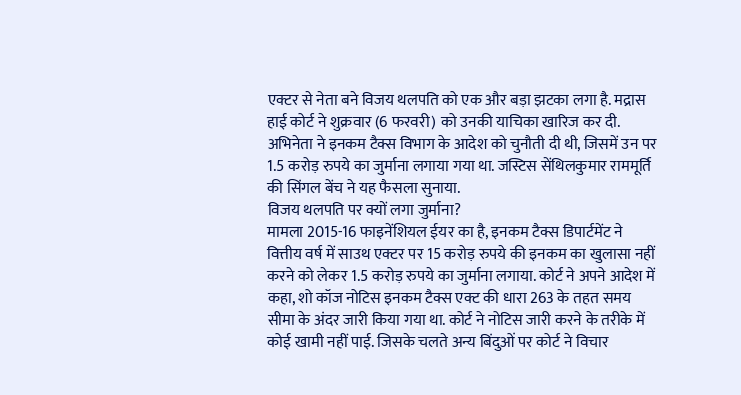एक्टर से नेता बने विजय थलपति को एक और बड़ा झटका लगा है. मद्रास हाई कोर्ट ने शुक्रवार (6 फरवरी) को उनकी याचिका खारिज कर दी. अभिनेता ने इनकम टैक्स विभाग के आदेश को चुनौती दी थी, जिसमें उन पर 1.5 करोड़ रुपये का जुर्माना लगाया गया था. जस्टिस सेंथिलकुमार राममूर्ति की सिंगल बेंच ने यह फैसला सुनाया.
विजय थलपति पर क्यों लगा जुर्माना?
मामला 2015-16 फाइनेंशियल ईयर का है, इनकम टैक्स डिपार्टमेंट ने वित्तीय वर्ष में साउथ एक्टर पर 15 करोड़ रुपये की इनकम का खुलासा नहीं करने को लेकर 1.5 करोड़ रुपये का जुर्माना लगाया. कोर्ट ने अपने आदेश में कहा, शो कॉज नोटिस इनकम टैक्स एक्ट की धारा 263 के तहत समय सीमा के अंदर जारी किया गया था. कोर्ट ने नोटिस जारी करने के तरीके में कोई खामी नहीं पाई. जिसके चलते अन्य बिंदुओं पर कोर्ट ने विचार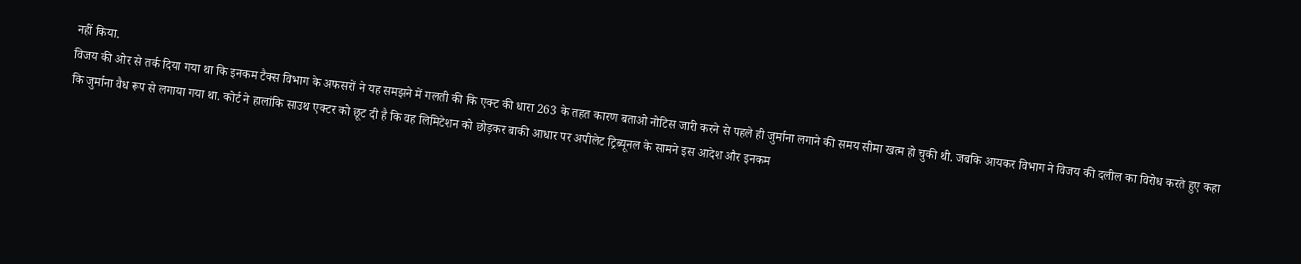नहीं किया.
विजय की ओर से तर्क दिया गया था कि इनकम टैक्स विभाग के अफसरों ने यह समझने में गलती की कि एक्ट की धारा 263 के तहत कारण बताओ नोटिस जारी करने से पहले ही जुर्माना लगाने की समय सीमा खत्म हो चुकी थी. जबकि आयकर विभाग ने विजय की दलील का विरोध करते हुए कहा कि जुर्माना वैध रूप से लगाया गया था. कोर्ट ने हालांकि साउथ एक्टर को छूट दी है कि वह लिमिटेशन को छोड़कर बाकी आधार पर अपीलेट ट्रिब्यूनल के सामने इस आदेश और इनकम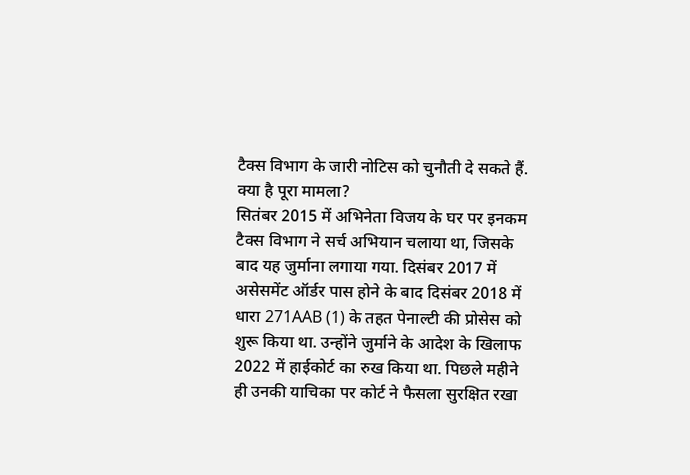टैक्स विभाग के जारी नोटिस को चुनौती दे सकते हैं.
क्या है पूरा मामला?
सितंबर 2015 में अभिनेता विजय के घर पर इनकम टैक्स विभाग ने सर्च अभियान चलाया था, जिसके बाद यह जुर्माना लगाया गया. दिसंबर 2017 में असेसमेंट ऑर्डर पास होने के बाद दिसंबर 2018 में धारा 271AAB (1) के तहत पेनाल्टी की प्रोसेस को शुरू किया था. उन्होंने जुर्माने के आदेश के खिलाफ 2022 में हाईकोर्ट का रुख किया था. पिछले महीने ही उनकी याचिका पर कोर्ट ने फैसला सुरक्षित रखा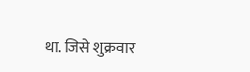था. जिसे शुक्रवार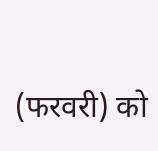(फरवरी) को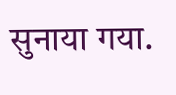सुनाया गया.